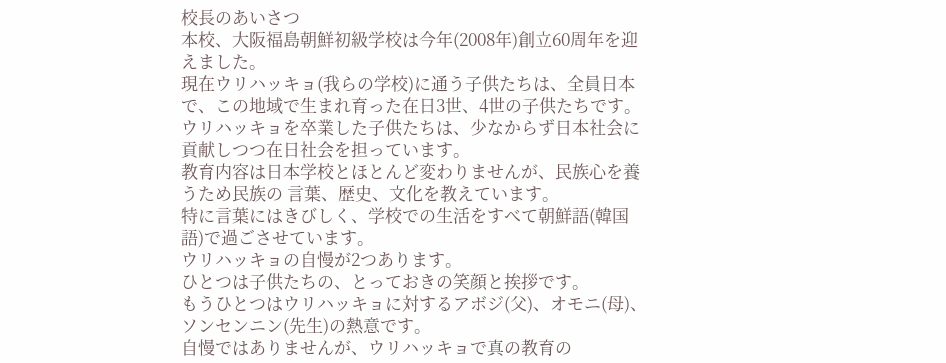校長のあいさつ
本校、大阪福島朝鮮初級学校は今年(2008年)創立60周年を迎えました。
現在ウリハッキョ(我らの学校)に通う子供たちは、全員日本で、この地域で生まれ育った在日3世、4世の子供たちです。
ウリハッキョを卒業した子供たちは、少なからず日本社会に貢献しつつ在日社会を担っています。
教育内容は日本学校とほとんど変わりませんが、民族心を養うため民族の 言葉、歴史、文化を教えています。
特に言葉にはきびしく、学校での生活をすべて朝鮮語(韓国語)で過ごさせています。
ウリハッキョの自慢が2つあります。
ひとつは子供たちの、とっておきの笑顔と挨拶です。
もうひとつはウリハッキョに対するアボジ(父)、オモニ(母)、ソンセンニン(先生)の熱意です。
自慢ではありませんが、ウリハッキョで真の教育の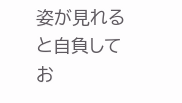姿が見れると自負してお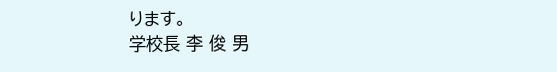ります。
学校長 李 俊 男